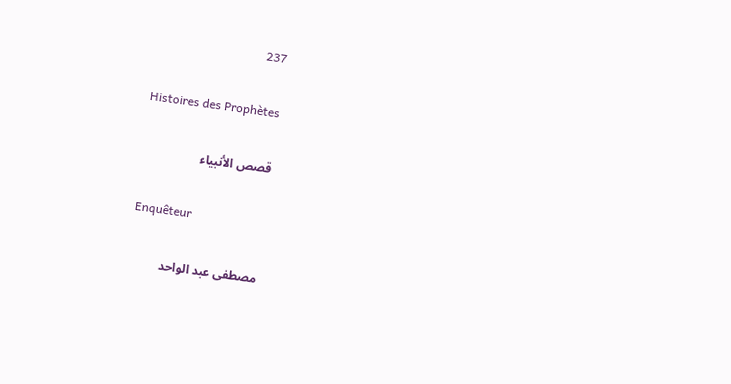237

Histoires des Prophètes

قصص الأنبياء

Enquêteur

مصطفى عبد الواحد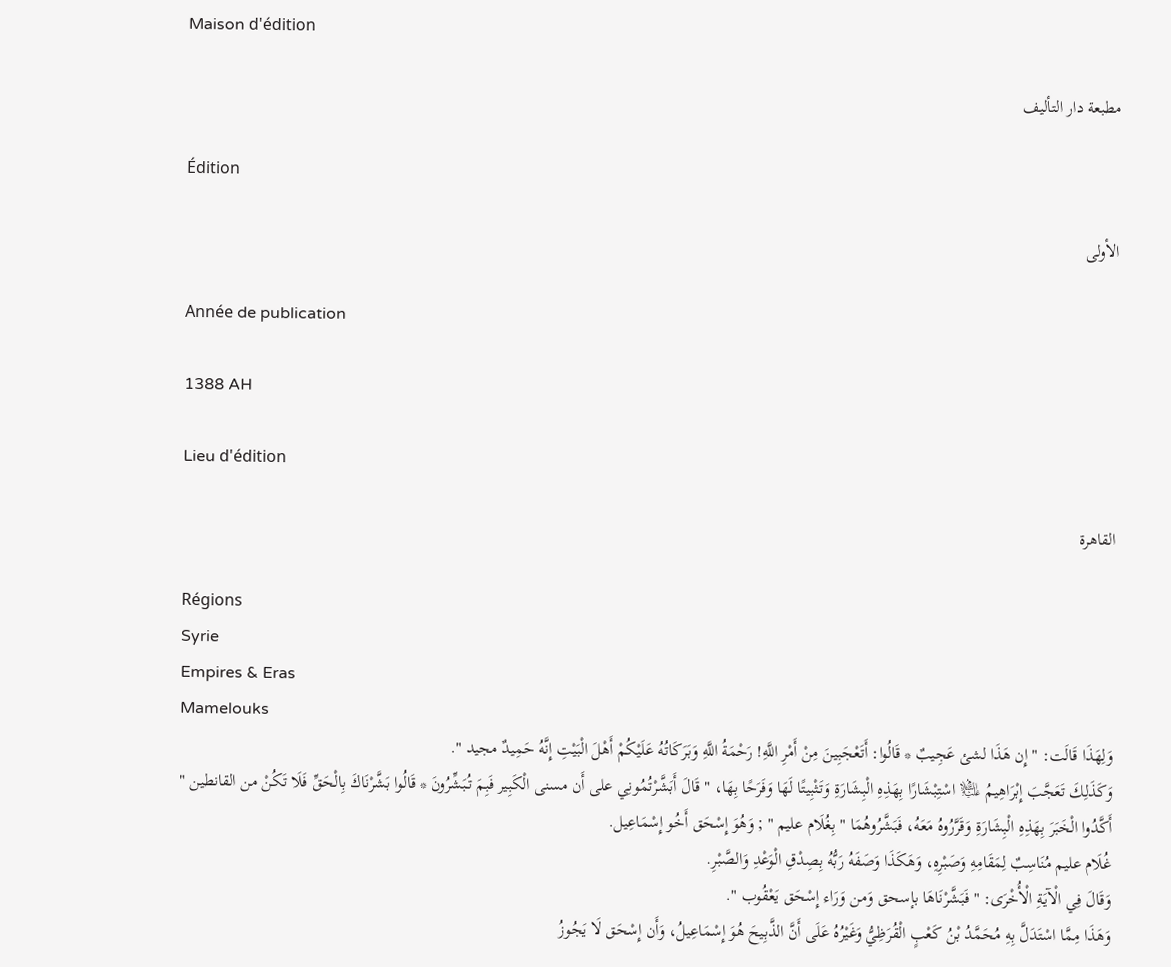Maison d'édition

مطبعة دار التأليف

Édition

الأولى

Année de publication

1388 AH

Lieu d'édition

القاهرة

Régions
Syrie
Empires & Eras
Mamelouks
وَلِهَذَا قَالَت: " إِن هَذَا لشئ عَجِيبٌ * قَالُوا: أَتَعْجَبِينَ مِنْ أَمْرِ اللَّهِ! رَحْمَةُ اللَّهِ وَبَرَكَاتُهُ عَلَيْكُمْ أَهْلَ الْبَيْتِ إِنَّهُ حَمِيدٌ مجيد ".
وَكَذَلِكَ تَعَجَّبَ إِبْرَاهِيمُ ﵇ اسْتِبْشَارًا بِهَذِهِ الْبِشَارَةِ وَتَثْبِيتًا لَهَا وَفَرَحًا بِهَا، " قَالَ أَبَشَّرْتُمُونِي على أَن مسنى الْكَبِير فَبِمَ تُبَشِّرُونَ * قَالُوا بَشَّرْنَاكَ بِالْحَقِّ فَلَا تَكُنْ من القانطين " أَكَّدُوا الْخَبَرَ بِهَذِهِ الْبِشَارَةِ وَقَرَّرُوهُ مَعَهُ، فَبَشَّرُوهُمَا " بِغُلَام عليم " ; وَهُوَ إِسْحَق أَخُو إِسْمَاعِيل.
غُلَام عليم مُنَاسِبٌ لِمَقَامِهِ وَصَبْرِهِ، وَهَكَذَا وَصَفَهُ رَبُّهُ بِصِدْقِ الْوَعْدِ وَالصَّبْرِ.
وَقَالَ فِي الْآيَةِ الْأُخْرَى: " فَبَشَّرْنَاهَا بإسحق وَمن وَرَاء إِسْحَق يَعْقُوب ".
وَهَذَا مِمَّا اسْتَدَلَّ بِهِ مُحَمَّدُ بْنُ كَعْبٍ الْقُرَظِيُّ وَغَيْرُهُ عَلَى أَنَّ الذَّبِيحَ هُوَ إِسْمَاعِيلُ، وَأَن إِسْحَق لَا يَجُوزُ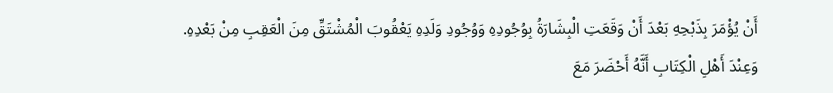أَنْ يُؤْمَرَ بِذَبْحِهِ بَعْدَ أَنْ وَقَعَتِ الْبِشَارَةُ بِوُجُودِهِ وَوُجُودِ وَلَدِهِ يَعْقُوبَ الْمُشْتَقِّ مِنَ الْعَقِبِ مِنْ بَعْدِهِ.
وَعِنْدَ أَهْلِ الْكِتَابِ أَنَّهُ أَحْضَرَ مَعَ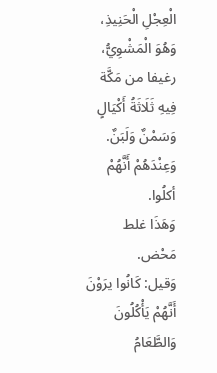الْعِجْلِ الْحَنِيذِ، وَهُوَ الْمَشْوِيُّ، رغيفا من مَكَّة فِيهِ ثَلَاثَةُ أَكْيَالٍ وَسَمْنٌ وَلَبَنٌ.
وَعِنْدَهُمْ أَنَّهُمْ أكلُوا.
وَهَذَا غلط مَحْض.
وَقيل: كَانُوا يرَوْنَ أَنَّهُمْ يَأْكُلُونَ وَالطَّعَامُ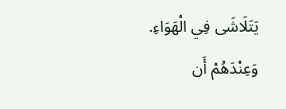يَتَلَاشَى فِي الْهَوَاءِ.
وَعِنْدَهُمْ أَن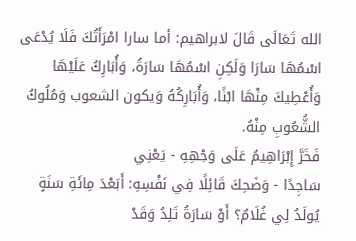الله تَعَالَى قَالَ لابراهيم: أما سارا امْرَأَتُكَ فَلَا يُدْعَى اسْمُهَا سَارَا وَلَكِنِ اسْمُهَا سَارَةُ، وَأُبَارِكُ عَلَيْهَا وَأُعْطِيكَ مِنْهَا ابْنًا، وَأُبَارِكُهُ وَيكون الشعوب وَمُلُوكُ الشُّعُوبِ مِنْهُ.
فَخَرَّ إِبْرَاهِيمُ عَلَى وَجْهِهِ - يَعْنِي
سَاجِدًا - وَضَحِكَ قَائِلًا فِي نَفْسِهِ: أَبَعْدَ مِائَةِ سَنَةٍ يُولَدُ لِي غُلَامٌ؟ أَوْ سَارَةُ تَلِدُ وَقَدْ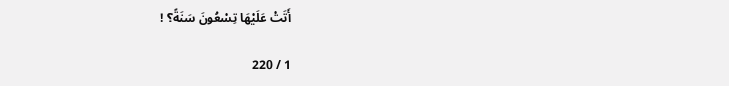أَتَتْ عَلَيْهَا تِسْعُونَ سَنَةً؟ !

1 / 220